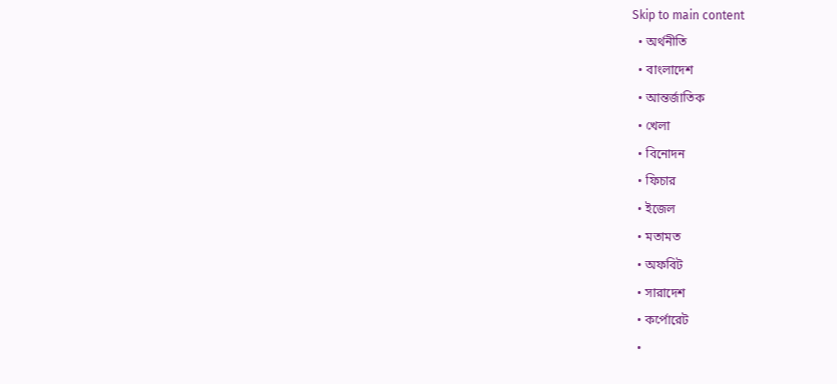Skip to main content
  • অর্থনীতি
  • বাংলাদেশ
  • আন্তর্জাতিক
  • খেলা
  • বিনোদন
  • ফিচার
  • ইজেল
  • মতামত
  • অফবিট
  • সারাদেশ
  • কর্পোরেট
  •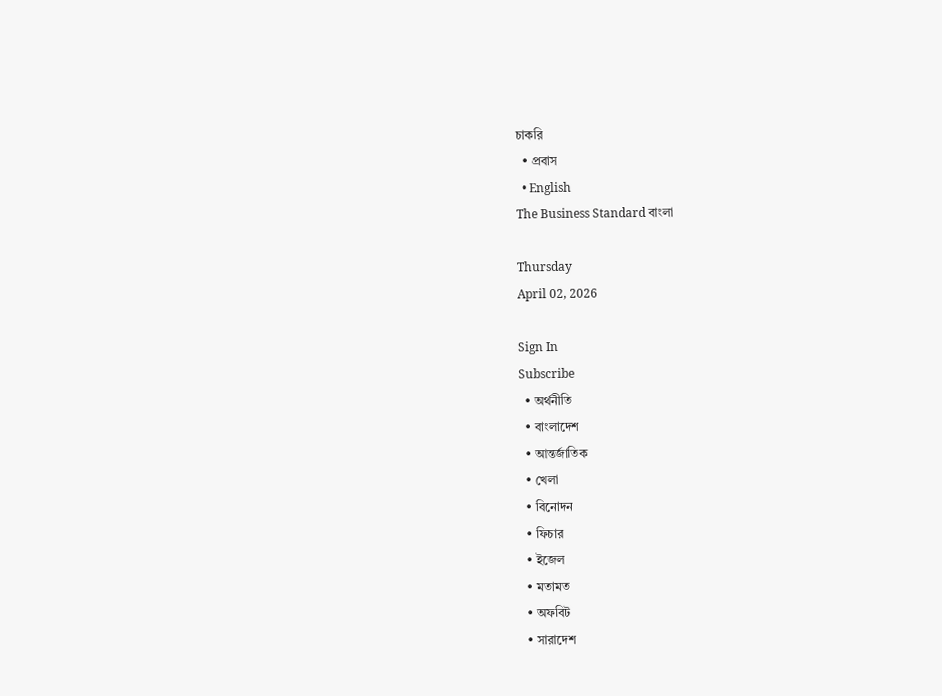চাকরি
  • প্রবাস
  • English
The Business Standard বাংলা

Thursday
April 02, 2026

Sign In
Subscribe
  • অর্থনীতি
  • বাংলাদেশ
  • আন্তর্জাতিক
  • খেলা
  • বিনোদন
  • ফিচার
  • ইজেল
  • মতামত
  • অফবিট
  • সারাদেশ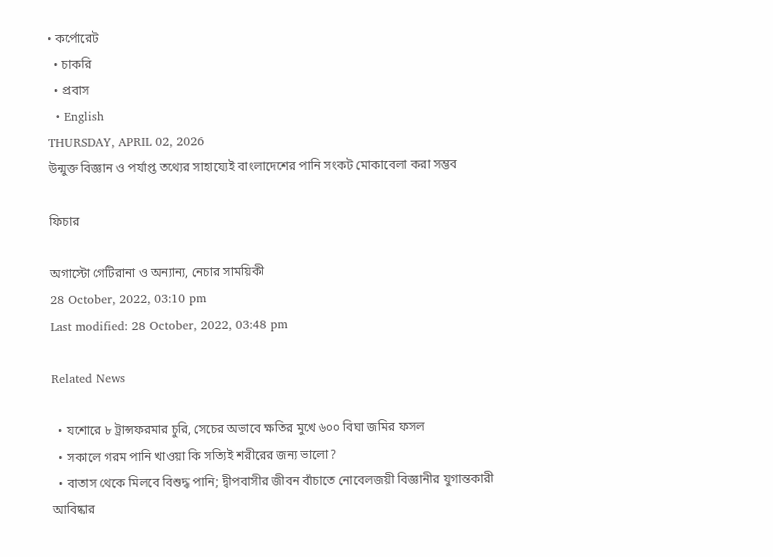• কর্পোরেট
  • চাকরি
  • প্রবাস
  • English
THURSDAY, APRIL 02, 2026
উন্মুক্ত বিজ্ঞান ও পর্যাপ্ত তথ্যের সাহায্যেই বাংলাদেশের পানি সংকট মোকাবেলা করা সম্ভব

ফিচার

অগাস্টো গেটিরানা ও অন্যান্য, নেচার সাময়িকী
28 October, 2022, 03:10 pm
Last modified: 28 October, 2022, 03:48 pm

Related News

  • যশোরে ৮ ট্রান্সফরমার চুরি, সেচের অভাবে ক্ষতির মুখে ৬০০ বিঘা জমির ফসল
  • সকালে গরম পানি খাওয়া কি সত্যিই শরীরের জন্য ভালো?
  • বাতাস থেকে মিলবে বিশুদ্ধ পানি; দ্বীপবাসীর জীবন বাঁচাতে নোবেলজয়ী বিজ্ঞানীর যুগান্তকারী আবিষ্কার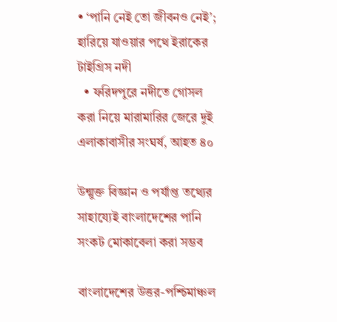• ‘পানি নেই তো জীবনও নেই’; হারিয়ে যাওয়ার পথে ইরাকের টাইগ্রিস নদী
  • ফরিদপুরে নদীতে গোসল করা নিয়ে মারামারির জেরে দুই এলাকাবাসীর সংঘর্ষ, আহত ৪০

উন্মুক্ত বিজ্ঞান ও পর্যাপ্ত তথ্যের সাহায্যেই বাংলাদেশের পানি সংকট মোকাবেলা করা সম্ভব

বাংলাদেশের উত্তর-পশ্চিমাঞ্চল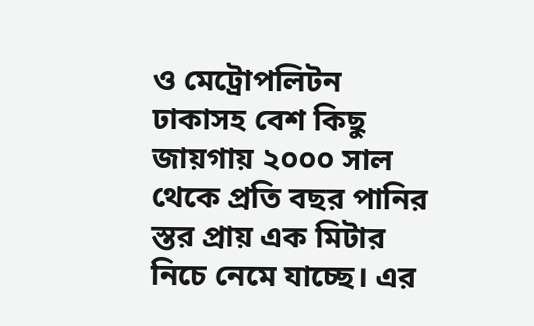ও মেট্রোপলিটন ঢাকাসহ বেশ কিছু জায়গায় ২০০০ সাল থেকে প্রতি বছর পানির স্তর প্রায় এক মিটার নিচে নেমে যাচ্ছে। এর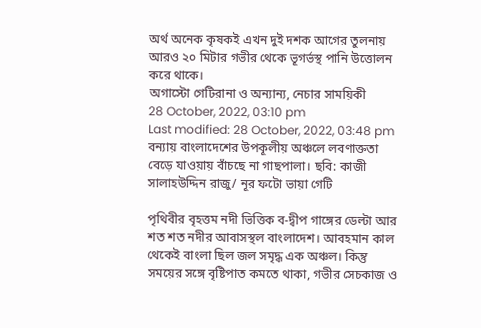অর্থ অনেক কৃষকই এখন দুই দশক আগের তুলনায় আরও ২০ মিটার গভীর থেকে ভূগর্ভস্থ পানি উত্তোলন করে থাকে।
অগাস্টো গেটিরানা ও অন্যান্য, নেচার সাময়িকী
28 October, 2022, 03:10 pm
Last modified: 28 October, 2022, 03:48 pm
বন্যায় বাংলাদেশের উপকূলীয় অঞ্চলে লবণাক্ততা বেড়ে যাওয়ায় বাঁচছে না গাছপালা। ছবি: কাজী সালাহউদ্দিন রাজু/ নূর ফটো ভায়া গেটি

পৃথিবীর বৃহত্তম নদী ভিত্তিক ব-দ্বীপ গাঙ্গের ডেল্টা আর শত শত নদীর আবাসস্থল বাংলাদেশ। আবহমান কাল থেকেই বাংলা ছিল জল সমৃদ্ধ এক অঞ্চল। কিন্তু সময়ের সঙ্গে বৃষ্টিপাত কমতে থাকা, গভীর সেচকাজ ও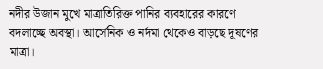নদীর উজান মুখে মাত্রাতিরিক্ত পানির ব্যবহারের কারণে বদলাচ্ছে অবস্থা। আর্সেনিক ও নর্দমা থেকেও বাড়ছে দূষণের মাত্রা।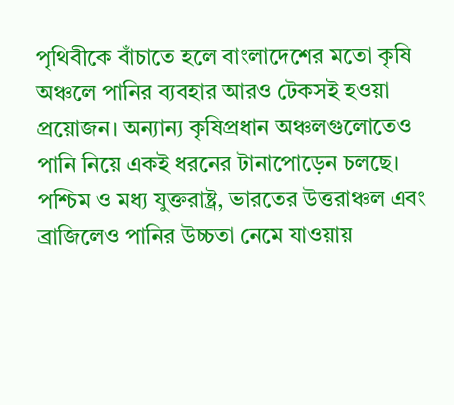পৃথিবীকে বাঁচাতে হলে বাংলাদেশের মতো কৃষি অঞ্চলে পানির ব্যবহার আরও টেকসই হওয়া প্রয়োজন। অন্যান্য কৃষিপ্রধান অঞ্চলগুলোতেও পানি নিয়ে একই ধরনের টানাপোড়েন চলছে। পশ্চিম ও মধ্য যুক্তরাষ্ট্র, ভারতের উত্তরাঞ্চল এবং ব্রাজিলেও পানির উচ্চতা নেমে যাওয়ায়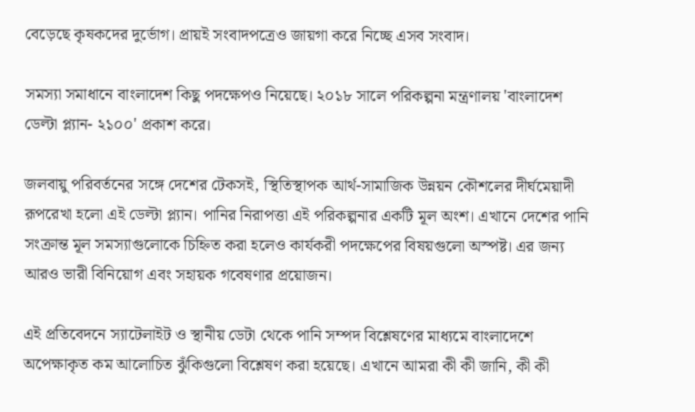বেড়েছে কৃষকদের দুর্ভোগ। প্রায়ই সংবাদপত্রেও জায়গা করে নিচ্ছে এসব সংবাদ।

সমস্যা সমাধানে বাংলাদেশ কিছু পদক্ষেপও নিয়েছে। ২০১৮ সালে পরিকল্পনা মন্ত্রণালয় 'বাংলাদেশ ডেল্টা প্ল্যান- ২১০০' প্রকাশ করে।

জলবায়ু পরিবর্তনের সঙ্গে দেশের টেকসই, স্থিতিস্থাপক আর্থ-সামাজিক উন্নয়ন কৌশলের দীর্ঘমেয়াদী রূপরেখা হলো এই ডেল্টা প্ল্যান। পানির নিরাপত্তা এই পরিকল্পনার একটি মূল অংশ। এখানে দেশের পানি সংক্রান্ত মূল সমস্যাগুলোকে চিহ্নিত করা হলেও কার্যকরী পদক্ষেপের বিষয়গুলো অস্পষ্ট। এর জন্য আরও ভারী বিনিয়োগ এবং সহায়ক গবেষণার প্রয়োজন।

এই প্রতিবেদনে স্যাটেলাইট ও স্থানীয় ডেটা থেকে পানি সম্পদ বিশ্লেষণের মাধ্যমে বাংলাদেশে অপেক্ষাকৃত কম আলোচিত ঝুঁকিগুলো বিশ্লেষণ করা হয়েছে। এখানে আমরা কী কী জানি, কী কী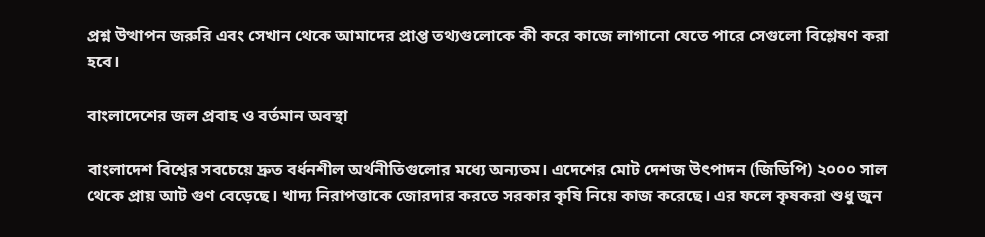প্রশ্ন উত্থাপন জরুরি এবং সেখান থেকে আমাদের প্রাপ্ত তথ্যগুলোকে কী করে কাজে লাগানো যেতে পারে সেগুলো বিশ্লেষণ করা হবে।

বাংলাদেশের জল প্রবাহ ও বর্তমান অবস্থা

বাংলাদেশ বিশ্বের সবচেয়ে দ্রুত বর্ধনশীল অর্থনীতিগুলোর মধ্যে অন্যতম। এদেশের মোট দেশজ উৎপাদন (জিডিপি) ২০০০ সাল থেকে প্রায় আট গুণ বেড়েছে। খাদ্য নিরাপত্তাকে জোরদার করতে সরকার কৃষি নিয়ে কাজ করেছে। এর ফলে কৃষকরা শুধু জুন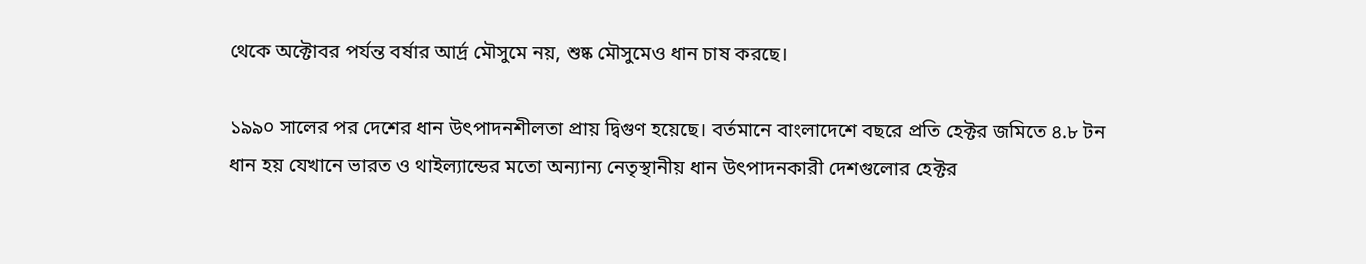থেকে অক্টোবর পর্যন্ত বর্ষার আর্দ্র মৌসুমে নয়, শুষ্ক মৌসুমেও ধান চাষ করছে।

১৯৯০ সালের পর দেশের ধান উৎপাদনশীলতা প্রায় দ্বিগুণ হয়েছে। বর্তমানে বাংলাদেশে বছরে প্রতি হেক্টর জমিতে ৪.৮ টন ধান হয় যেখানে ভারত ও থাইল্যান্ডের মতো অন্যান্য নেতৃস্থানীয় ধান উৎপাদনকারী দেশগুলোর হেক্টর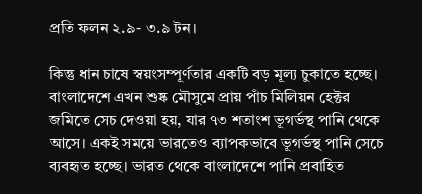প্রতি ফলন ২.৯- ৩.৯ টন।

কিন্তু ধান চাষে স্বয়ংসম্পূর্ণতার একটি বড় মূল্য চুকাতে হচ্ছে। বাংলাদেশে এখন শুষ্ক মৌসুমে প্রায় পাঁচ মিলিয়ন হেক্টর জমিতে সেচ দেওয়া হয়, যার ৭৩ শতাংশ ভূগর্ভস্থ পানি থেকে আসে। একই সময়ে ভারতেও ব্যাপকভাবে ভূগর্ভস্থ পানি সেচে ব্যবহৃত হচ্ছে। ভারত থেকে বাংলাদেশে পানি প্রবাহিত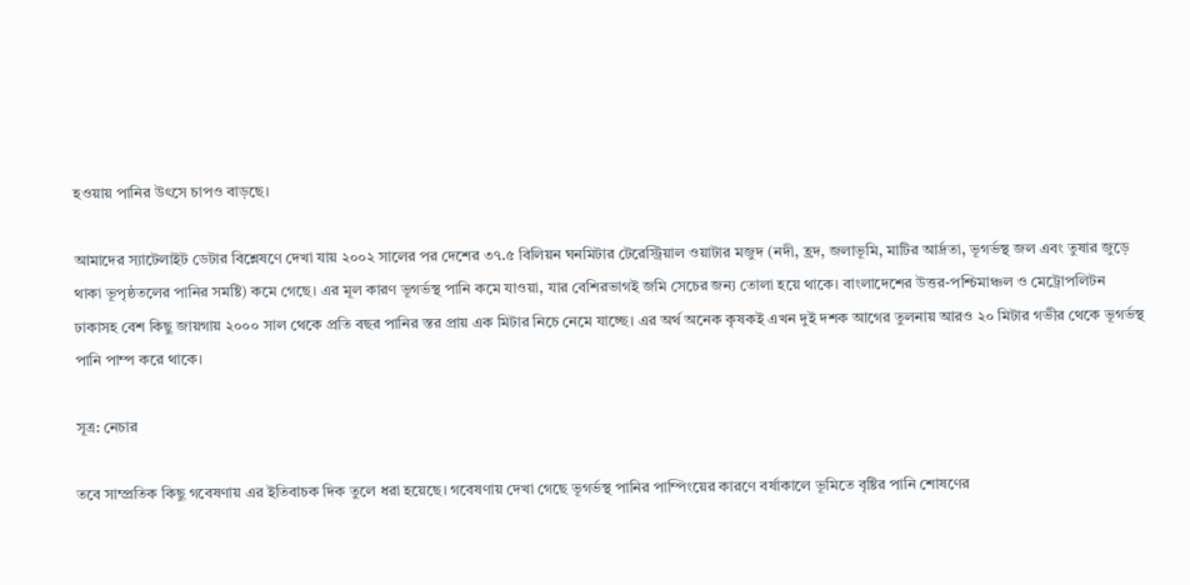হওয়ায় পানির উৎসে চাপও বাড়ছে।

আমাদের স্যাটেলাইট ডেটার বিশ্লেষণে দেখা যায় ২০০২ সালের পর দেশের ৩৭.৫ বিলিয়ন ঘনমিটার টেরেস্ট্রিয়াল ওয়াটার মজুদ (নদী, হ্রদ, জলাভূমি, মাটির আর্দ্রতা, ভূগর্ভস্থ জল এবং তুষার জুড়ে থাকা ভূপৃষ্ঠতলের পানির সমষ্টি) কমে গেছে। এর মূল কারণ ভূগর্ভস্থ পানি কমে যাওয়া, যার বেশিরভাগই জমি সেচের জন্য তোলা হয়ে থাকে। বাংলাদেশের উত্তর-পশ্চিমাঞ্চল ও মেট্রোপলিটন ঢাকাসহ বেশ কিছু জায়গায় ২০০০ সাল থেকে প্রতি বছর পানির স্তর প্রায় এক মিটার নিচে নেমে যাচ্ছে। এর অর্থ অনেক কৃষকই এখন দুই দশক আগের তুলনায় আরও ২০ মিটার গভীর থেকে ভূগর্ভস্থ পানি পাম্প করে থাকে।

সূত্র: নেচার

তবে সাম্প্রতিক কিছু গবেষণায় এর ইতিবাচক দিক তুলে ধরা হয়েছে। গবেষণায় দেখা গেছে ভূগর্ভস্থ পানির পাম্পিংয়ের কারণে বর্ষাকালে ভূমিতে বৃষ্টির পানি শোষণের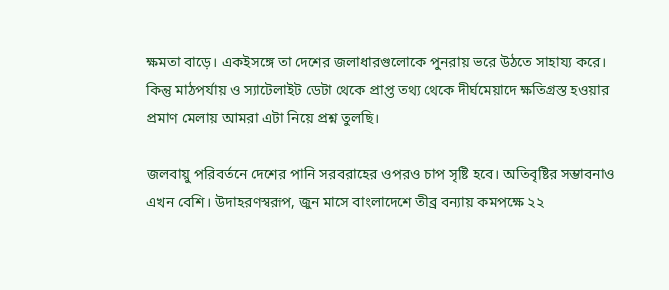ক্ষমতা বাড়ে। একইসঙ্গে তা দেশের জলাধারগুলোকে পুনরায় ভরে উঠতে সাহায্য করে। কিন্তু মাঠপর্যায় ও স্যাটেলাইট ডেটা থেকে প্রাপ্ত তথ্য থেকে দীর্ঘমেয়াদে ক্ষতিগ্রস্ত হওয়ার প্রমাণ মেলায় আমরা এটা নিয়ে প্রশ্ন তুলছি।

জলবায়ু পরিবর্তনে দেশের পানি সরবরাহের ওপরও চাপ সৃষ্টি হবে। অতিবৃষ্টির সম্ভাবনাও এখন বেশি। উদাহরণস্বরূপ, জুন মাসে বাংলাদেশে তীব্র বন্যায় কমপক্ষে ২২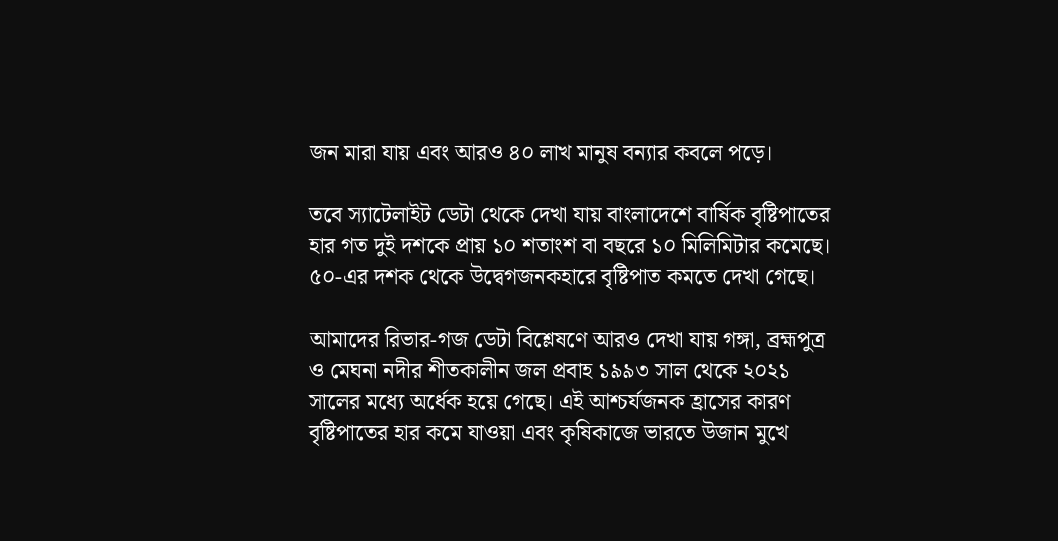জন মারা যায় এবং আরও ৪০ লাখ মানুষ বন্যার কবলে পড়ে।

তবে স্যাটেলাইট ডেটা থেকে দেখা যায় বাংলাদেশে বার্ষিক বৃষ্টিপাতের হার গত দুই দশকে প্রায় ১০ শতাংশ বা বছরে ১০ মিলিমিটার কমেছে। ৫০-এর দশক থেকে উদ্বেগজনকহারে বৃষ্টিপাত কমতে দেখা গেছে।

আমাদের রিভার-গজ ডেটা বিশ্লেষণে আরও দেখা যায় গঙ্গা, ব্রহ্মপুত্র ও মেঘনা নদীর শীতকালীন জল প্রবাহ ১৯৯৩ সাল থেকে ২০২১ সালের মধ্যে অর্ধেক হয়ে গেছে। এই আশ্চর্যজনক হ্রাসের কারণ বৃষ্টিপাতের হার কমে যাওয়া এবং কৃষিকাজে ভারতে উজান মুখে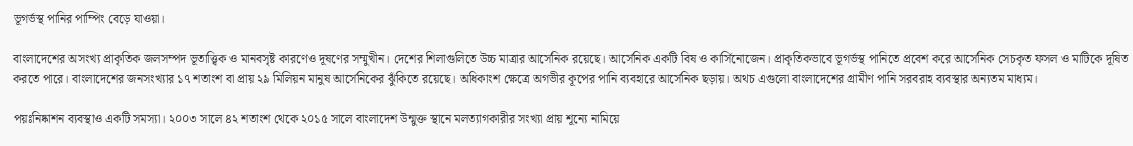ভূগর্ভস্থ পানির পাম্পিং বেড়ে যাওয়া।

বাংলাদেশের অসংখ্য প্রাকৃতিক জলসম্পদ ভূতাত্ত্বিক ও মানবসৃষ্ট কারণেও দূষণের সম্মুখীন। দেশের শিলাগুলিতে উচ্চ মাত্রার আর্সেনিক রয়েছে। আর্সেনিক একটি বিষ ও কার্সিনোজেন। প্রাকৃতিকভাবে ভূগর্ভস্থ পানিতে প্রবেশ করে আর্সেনিক সেচকৃত ফসল ও মাটিকে দূষিত করতে পারে। বাংলাদেশের জনসংখ্যার ১৭ শতাংশ বা প্রায় ২৯ মিলিয়ন মানুষ আর্সেনিকের ঝুঁকিতে রয়েছে। অধিকাংশ ক্ষেত্রে অগভীর কূপের পানি ব্যবহারে আর্সেনিক ছড়ায়। অথচ এগুলো বাংলাদেশের গ্রামীণ পানি সরবরাহ ব্যবস্থার অন্যতম মাধ্যম।

পয়ঃনিষ্কাশন ব্যবস্থাও একটি সমস্যা। ২০০৩ সালে ৪২ শতাংশ থেকে ২০১৫ সালে বাংলাদেশ উন্মুক্ত স্থানে মলত্যাগকারীর সংখ্যা প্রায় শূন্যে নামিয়ে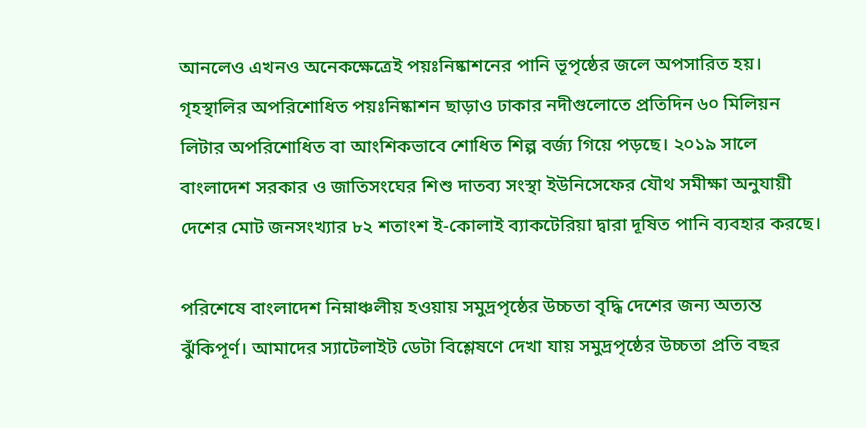আনলেও এখনও অনেকক্ষেত্রেই পয়ঃনিষ্কাশনের পানি ভূপৃষ্ঠের জলে অপসারিত হয়। গৃহস্থালির অপরিশোধিত পয়ঃনিষ্কাশন ছাড়াও ঢাকার নদীগুলোতে প্রতিদিন ৬০ মিলিয়ন লিটার অপরিশোধিত বা আংশিকভাবে শোধিত শিল্প বর্জ্য গিয়ে পড়ছে। ২০১৯ সালে বাংলাদেশ সরকার ও জাতিসংঘের শিশু দাতব্য সংস্থা ইউনিসেফের যৌথ সমীক্ষা অনুযায়ী দেশের মোট জনসংখ্যার ৮২ শতাংশ ই-কোলাই ব্যাকটেরিয়া দ্বারা দূষিত পানি ব্যবহার করছে।

পরিশেষে বাংলাদেশ নিম্নাঞ্চলীয় হওয়ায় সমুদ্রপৃষ্ঠের উচ্চতা বৃদ্ধি দেশের জন্য অত্যন্ত ঝুঁকিপূর্ণ। আমাদের স্যাটেলাইট ডেটা বিশ্লেষণে দেখা যায় সমুদ্রপৃষ্ঠের উচ্চতা প্রতি বছর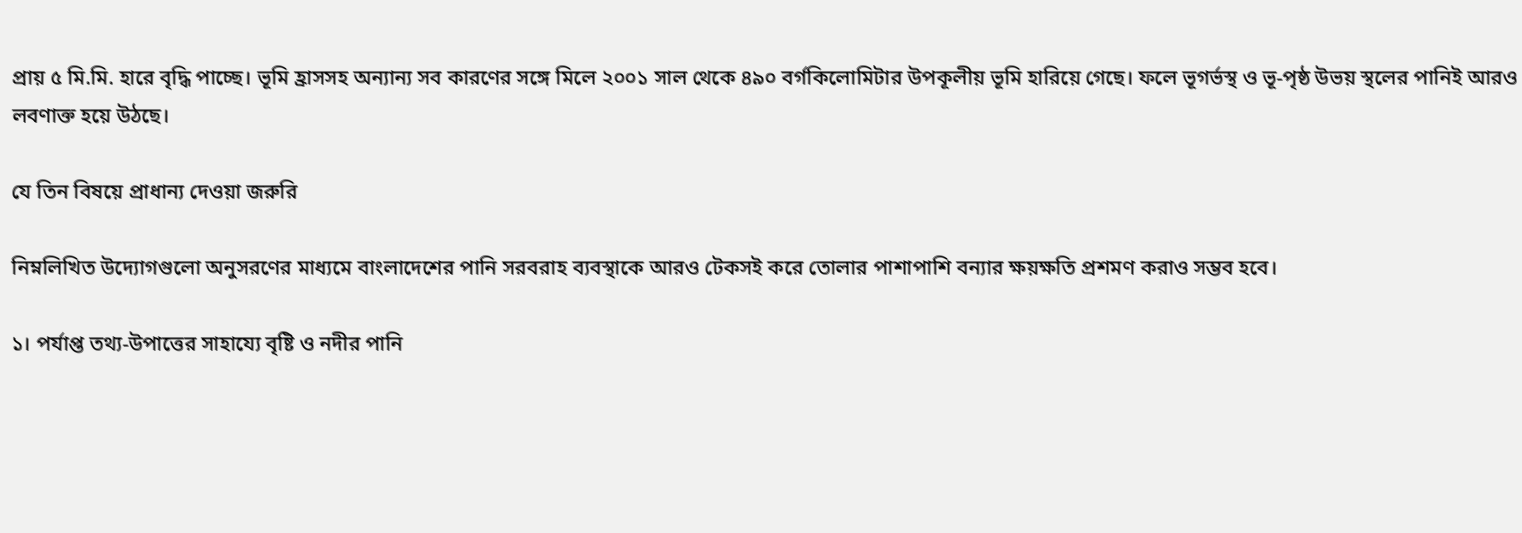প্রায় ৫ মি.মি. হারে বৃদ্ধি পাচ্ছে। ভূমি হ্রাসসহ অন্যান্য সব কারণের সঙ্গে মিলে ২০০১ সাল থেকে ৪৯০ বর্গকিলোমিটার উপকূলীয় ভূমি হারিয়ে গেছে। ফলে ভূগর্ভস্থ ও ভূ-পৃষ্ঠ উভয় স্থলের পানিই আরও লবণাক্ত হয়ে উঠছে।

যে তিন বিষয়ে প্রাধান্য দেওয়া জরুরি

নিম্নলিখিত উদ্যোগগুলো অনুসরণের মাধ্যমে বাংলাদেশের পানি সরবরাহ ব্যবস্থাকে আরও টেকসই করে তোলার পাশাপাশি বন্যার ক্ষয়ক্ষতি প্রশমণ করাও সম্ভব হবে।

১। পর্যাপ্ত তথ্য-উপাত্তের সাহায্যে বৃষ্টি ও নদীর পানি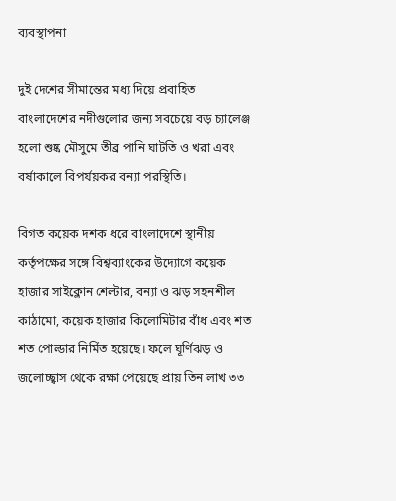ব্যবস্থাপনা

দুই দেশের সীমান্তের মধ্য দিয়ে প্রবাহিত বাংলাদেশের নদীগুলোর জন্য সবচেয়ে বড় চ্যালেঞ্জ হলো শুষ্ক মৌসুমে তীব্র পানি ঘাটতি ও খরা এবং বর্ষাকালে বিপর্যয়কর বন্যা পরস্থিতি।

বিগত কয়েক দশক ধরে বাংলাদেশে স্থানীয় কর্তৃপক্ষের সঙ্গে বিশ্বব্যাংকের উদ্যোগে কয়েক হাজার সাইক্লোন শেল্টার, বন্যা ও ঝড় সহনশীল কাঠামো, কয়েক হাজার কিলোমিটার বাঁধ এবং শত শত পোল্ডার নির্মিত হয়েছে। ফলে ঘূর্ণিঝড় ও জলোচ্ছ্বাস থেকে রক্ষা পেয়েছে প্রায় তিন লাখ ৩৩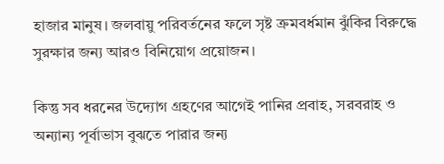হাজার মানুষ। জলবায়ু পরিবর্তনের ফলে সৃষ্ট ক্রমবর্ধমান ঝুঁকির বিরুদ্ধে সুরক্ষার জন্য আরও বিনিয়োগ প্রয়োজন।

কিন্তু সব ধরনের উদ্যোগ গ্রহণের আগেই পানির প্রবাহ, সরবরাহ ও অন্যান্য পূর্বাভাস বুঝতে পারার জন্য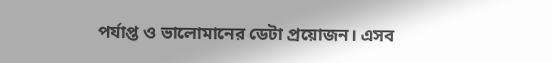পর্যাপ্ত ও ভালোমানের ডেটা প্রয়োজন। এসব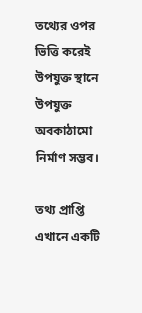তথ্যের ওপর ভিত্তি করেই উপযুক্ত স্থানে উপযুক্ত অবকাঠামো নির্মাণ সম্ভব।

তথ্য প্রাপ্তি এখানে একটি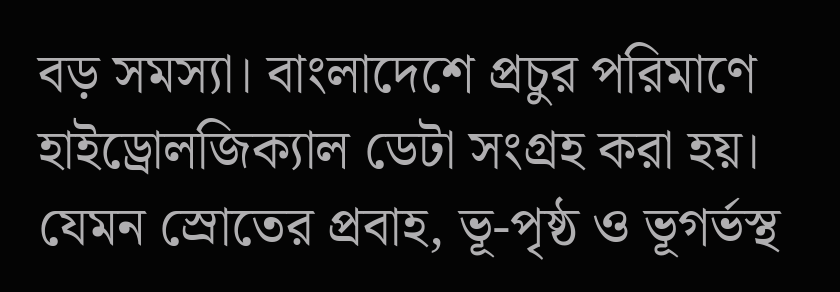বড় সমস্যা। বাংলাদেশে প্রচুর পরিমাণে হাইড্রোলজিক্যাল ডেটা সংগ্রহ করা হয়। যেমন স্রোতের প্রবাহ, ভূ-পৃষ্ঠ ও ভূগর্ভস্থ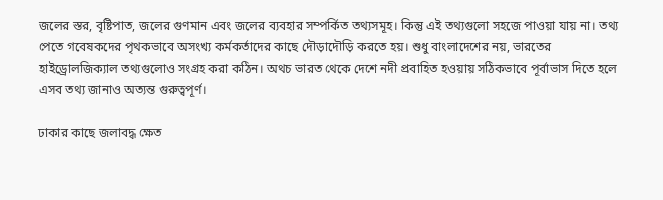জলের স্তর, বৃষ্টিপাত, জলের গুণমান এবং জলের ব্যবহার সম্পর্কিত তথ্যসমূহ। কিন্তু এই তথ্যগুলো সহজে পাওয়া যায় না। তথ্য পেতে গবেষকদের পৃথকভাবে অসংখ্য কর্মকর্তাদের কাছে দৌড়াদৌড়ি করতে হয়। শুধু বাংলাদেশের নয়, ভারতের হাইড্রোলজিক্যাল তথ্যগুলোও সংগ্রহ করা কঠিন। অথচ ভারত থেকে দেশে নদী প্রবাহিত হওয়ায় সঠিকভাবে পূর্বাভাস দিতে হলে এসব তথ্য জানাও অত্যন্ত গুরুত্বপূর্ণ।

ঢাকার কাছে জলাবদ্ধ ক্ষেত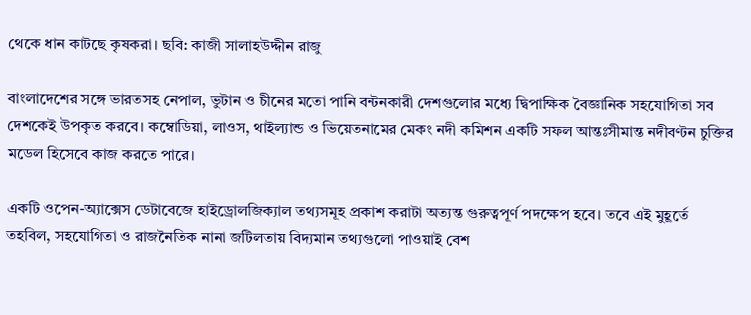থেকে ধান কাটছে কৃষকরা। ছবি: কাজী সালাহউদ্দীন রাজু

বাংলাদেশের সঙ্গে ভারতসহ নেপাল, ভুটান ও চীনের মতো পানি বন্টনকারী দেশগুলোর মধ্যে দ্বিপাক্ষিক বৈজ্ঞানিক সহযোগিতা সব দেশকেই উপকৃত করবে। কম্বোডিয়া, লাওস, থাইল্যান্ড ও ভিয়েতনামের মেকং নদী কমিশন একটি সফল আন্তঃসীমান্ত নদীবণ্টন চুক্তির মডেল হিসেবে কাজ করতে পারে।

একটি ওপেন-অ্যাক্সেস ডেটাবেজে হাইড্রোলজিক্যাল তথ্যসমূহ প্রকাশ করাটা অত্যন্ত গুরুত্বপূর্ণ পদক্ষেপ হবে। তবে এই মুহূর্তে তহবিল, সহযোগিতা ও রাজনৈতিক নানা জটিলতায় বিদ্যমান তথ্যগুলো পাওয়াই বেশ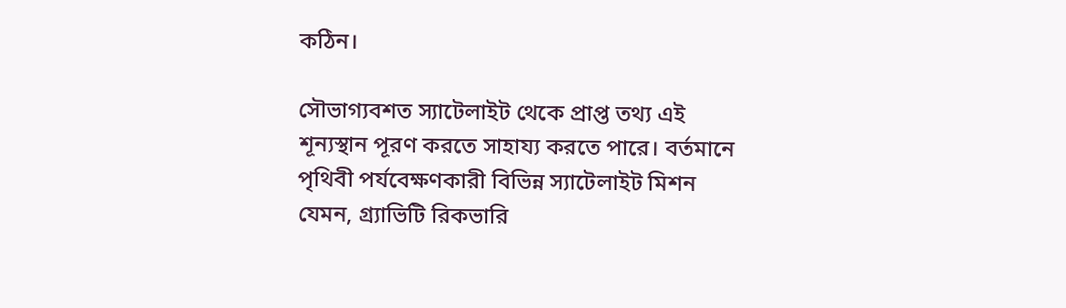কঠিন।

সৌভাগ্যবশত স্যাটেলাইট থেকে প্রাপ্ত তথ্য এই শূন্যস্থান পূরণ করতে সাহায্য করতে পারে। বর্তমানে পৃথিবী পর্যবেক্ষণকারী বিভিন্ন স্যাটেলাইট মিশন যেমন, গ্র্যাভিটি রিকভারি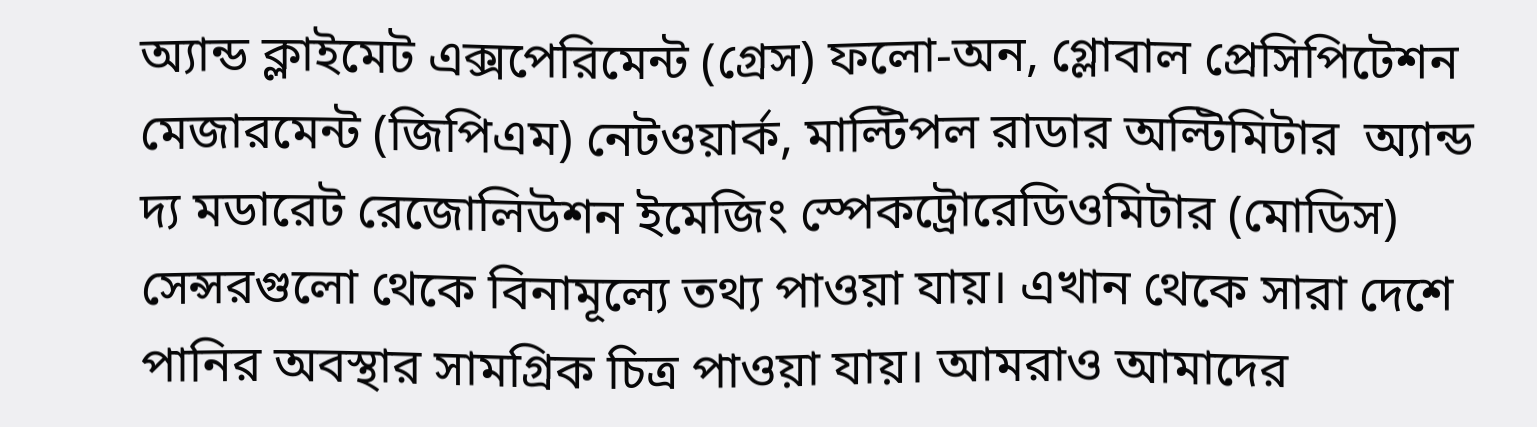অ্যান্ড ক্লাইমেট এক্সপেরিমেন্ট (গ্রেস) ফলো-অন, গ্লোবাল প্রেসিপিটেশন মেজারমেন্ট (জিপিএম) নেটওয়ার্ক, মাল্টিপল রাডার অল্টিমিটার  অ্যান্ড দ্য মডারেট রেজোলিউশন ইমেজিং স্পেকট্রোরেডিওমিটার (মোডিস) সেন্সরগুলো থেকে বিনামূল্যে তথ্য পাওয়া যায়। এখান থেকে সারা দেশে পানির অবস্থার সামগ্রিক চিত্র পাওয়া যায়। আমরাও আমাদের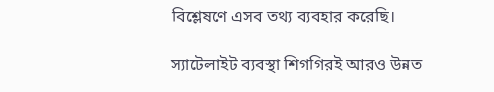বিশ্লেষণে এসব তথ্য ব্যবহার করেছি।

স্যাটেলাইট ব্যবস্থা শিগগিরই আরও উন্নত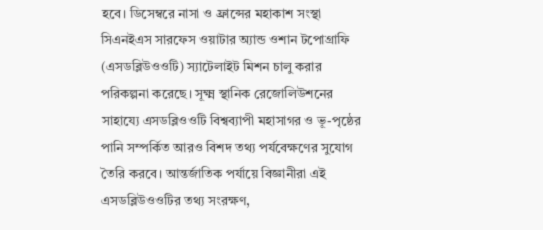হবে। ডিসেম্বরে নাসা ও ফ্রান্সের মহাকাশ সংস্থা সিএনইএস সারফেস ওয়াটার অ্যান্ড ওশান টপোগ্রাফি (এসডব্লিউওওটি) স্যাটেলাইট মিশন চালু করার পরিকল্পনা করেছে। সূক্ষ্ম স্থানিক রেজোলিউশনের সাহায্যে এসডব্লিওওটি বিশ্বব্যাপী মহাসাগর ও ভূ-পৃষ্ঠের পানি সম্পর্কিত আরও বিশদ তথ্য পর্যবেক্ষণের সুযোগ তৈরি করবে। আন্তর্জাতিক পর্যায়ে বিজ্ঞানীরা এই এসডব্লিউওওটির তথ্য সংরক্ষণ,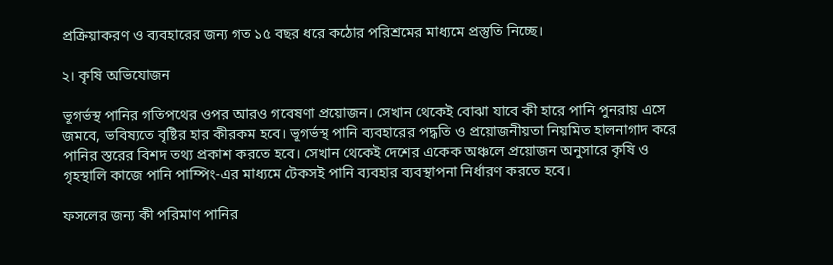প্রক্রিয়াকরণ ও ব্যবহারের জন্য গত ১৫ বছর ধরে কঠোর পরিশ্রমের মাধ্যমে প্রস্তুতি নিচ্ছে।

২। কৃষি অভিযোজন

ভূগর্ভস্থ পানির গতিপথের ওপর আরও গবেষণা প্রয়োজন। সেখান থেকেই বোঝা যাবে কী হারে পানি পুনরায় এসে জমবে, ভবিষ্যতে বৃষ্টির হার কীরকম হবে। ভূগর্ভস্থ পানি ব্যবহারের পদ্ধতি ও প্রয়োজনীয়তা নিয়মিত হালনাগাদ করে পানির স্তরের বিশদ তথ্য প্রকাশ করতে হবে। সেখান থেকেই দেশের একেক অঞ্চলে প্রয়োজন অনুসারে কৃষি ও গৃহস্থালি কাজে পানি পাম্পিং-এর মাধ্যমে টেকসই পানি ব্যবহার ব্যবস্থাপনা নির্ধারণ করতে হবে।

ফসলের জন্য কী পরিমাণ পানির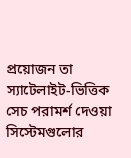প্রয়োজন তা স্যাটেলাইট-ভিত্তিক সেচ পরামর্শ দেওয়া সিস্টেমগুলোর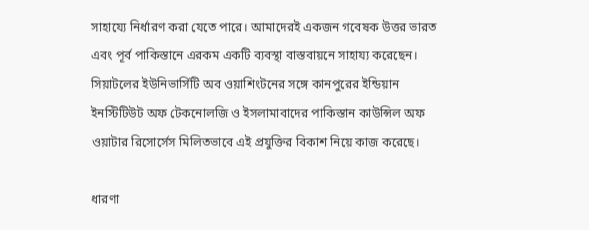সাহায্যে নির্ধারণ করা যেতে পারে। আমাদেরই একজন গবেষক উত্তর ভারত এবং পূর্ব পাকিস্তানে এরকম একটি ব্যবস্থা বাস্তবায়নে সাহায্য করেছেন। সিয়াটলের ইউনিভার্সিটি অব ওয়াশিংটনের সঙ্গে কানপুরের ইন্ডিয়ান ইনস্টিটিউট অফ টেকনোলজি ও ইসলামাবাদের পাকিস্তান কাউন্সিল অফ ওয়াটার রিসোর্সেস মিলিতভাবে এই প্রযুক্তির বিকাশ নিয়ে কাজ করেছে।

ধারণা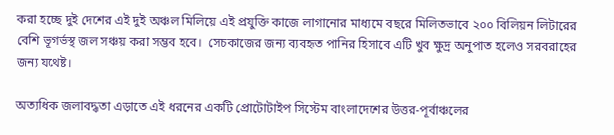করা হচ্ছে দুই দেশের এই দুই অঞ্চল মিলিয়ে এই প্রযুক্তি কাজে লাগানোর মাধ্যমে বছরে মিলিতভাবে ২০০ বিলিয়ন লিটারের বেশি ভূগর্ভস্থ জল সঞ্চয় করা সম্ভব হবে।  সেচকাজের জন্য ব্যবহৃত পানির হিসাবে এটি খুব ক্ষুদ্র অনুপাত হলেও সরবরাহের জন্য যথেষ্ট।

অত্যধিক জলাবদ্ধতা এড়াতে এই ধরনের একটি প্রোটোটাইপ সিস্টেম বাংলাদেশের উত্তর-পূর্বাঞ্চলের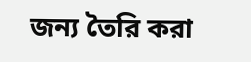জন্য তৈরি করা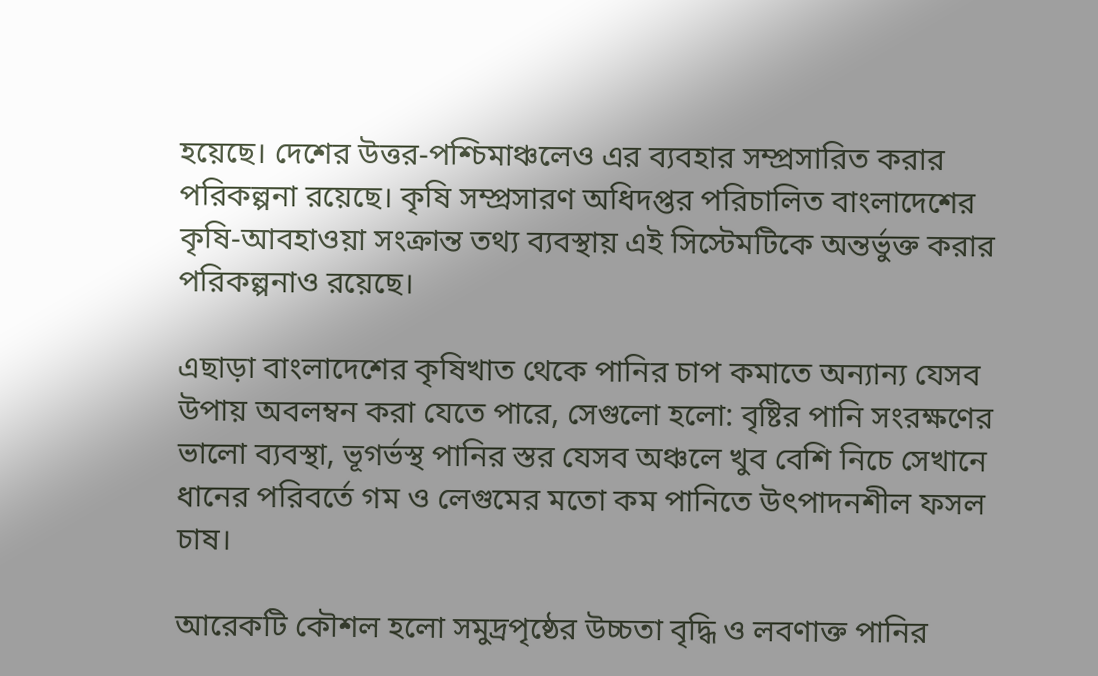হয়েছে। দেশের উত্তর-পশ্চিমাঞ্চলেও এর ব্যবহার সম্প্রসারিত করার পরিকল্পনা রয়েছে। কৃষি সম্প্রসারণ অধিদপ্তর পরিচালিত বাংলাদেশের কৃষি-আবহাওয়া সংক্রান্ত তথ্য ব্যবস্থায় এই সিস্টেমটিকে অন্তর্ভুক্ত করার পরিকল্পনাও রয়েছে।

এছাড়া বাংলাদেশের কৃষিখাত থেকে পানির চাপ কমাতে অন্যান্য যেসব উপায় অবলম্বন করা যেতে পারে, সেগুলো হলো: বৃষ্টির পানি সংরক্ষণের ভালো ব্যবস্থা, ভূগর্ভস্থ পানির স্তর যেসব অঞ্চলে খুব বেশি নিচে সেখানে ধানের পরিবর্তে গম ও লেগুমের মতো কম পানিতে উৎপাদনশীল ফসল চাষ।

আরেকটি কৌশল হলো সমুদ্রপৃষ্ঠের উচ্চতা বৃদ্ধি ও লবণাক্ত পানির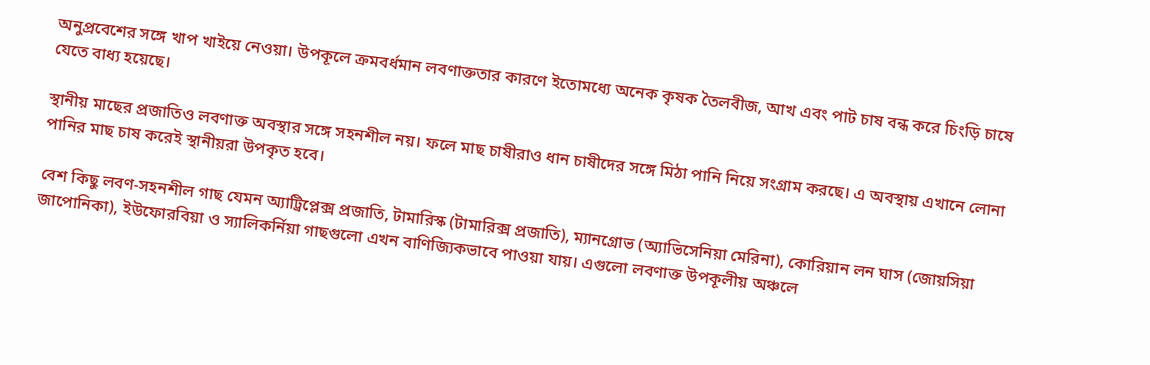অনুপ্রবেশের সঙ্গে খাপ খাইয়ে নেওয়া। উপকূলে ক্রমবর্ধমান লবণাক্ততার কারণে ইতোমধ্যে অনেক কৃষক তৈলবীজ, আখ এবং পাট চাষ বন্ধ করে চিংড়ি চাষে যেতে বাধ্য হয়েছে।

স্থানীয় মাছের প্রজাতিও লবণাক্ত অবস্থার সঙ্গে সহনশীল নয়। ফলে মাছ চাষীরাও ধান চাষীদের সঙ্গে মিঠা পানি নিয়ে সংগ্রাম করছে। এ অবস্থায় এখানে লোনা পানির মাছ চাষ করেই স্থানীয়রা উপকৃত হবে।

বেশ কিছু লবণ-সহনশীল গাছ যেমন অ্যাট্রিপ্লেক্স প্রজাতি, টামারিস্ক (টামারিক্স প্রজাতি), ম্যানগ্রোভ (অ্যাভিসেনিয়া মেরিনা), কোরিয়ান লন ঘাস (জোয়সিয়া জাপোনিকা), ইউফোরবিয়া ও স্যালিকর্নিয়া গাছগুলো এখন বাণিজ্যিকভাবে পাওয়া যায়। এগুলো লবণাক্ত উপকূলীয় অঞ্চলে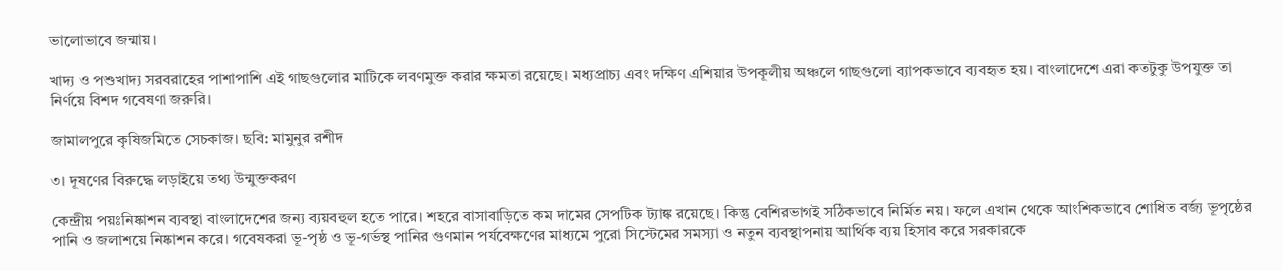ভালোভাবে জন্মায়।

খাদ্য ও পশুখাদ্য সরবরাহের পাশাপাশি এই গাছগুলোর মাটিকে লবণমুক্ত করার ক্ষমতা রয়েছে। মধ্যপ্রাচ্য এবং দক্ষিণ এশিয়ার উপকূলীয় অঞ্চলে গাছগুলো ব্যাপকভাবে ব্যবহৃত হয়। বাংলাদেশে এরা কতটুকু উপযুক্ত তা নির্ণয়ে বিশদ গবেষণা জরুরি।

জামালপুরে কৃষিজমিতে সেচকাজ। ছবি: মামুনুর রশীদ

৩। দূষণের বিরুদ্ধে লড়াইয়ে তথ্য উন্মুক্তকরণ

কেন্দ্রীয় পয়ঃনিষ্কাশন ব্যবস্থা বাংলাদেশের জন্য ব্যয়বহুল হতে পারে। শহরে বাসাবাড়িতে কম দামের সেপটিক ট্যাঙ্ক রয়েছে। কিন্তু বেশিরভাগই সঠিকভাবে নির্মিত নয়। ফলে এখান থেকে আংশিকভাবে শোধিত বর্জ্য ভূপৃষ্ঠের পানি ও জলাশয়ে নিষ্কাশন করে। গবেষকরা ভূ-পৃষ্ঠ ও ভূ-গর্ভস্থ পানির গুণমান পর্যবেক্ষণের মাধ্যমে পুরো সিস্টেমের সমস্যা ও নতুন ব্যবস্থাপনায় আর্থিক ব্যয় হিসাব করে সরকারকে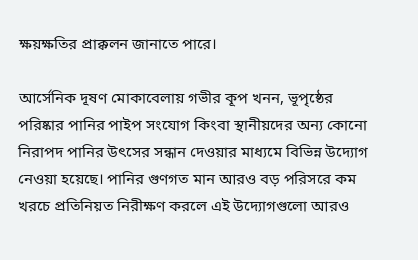ক্ষয়ক্ষতির প্রাক্কলন জানাতে পারে।

আর্সেনিক দূষণ মোকাবেলায় গভীর কূপ খনন, ভূপৃষ্ঠের পরিষ্কার পানির পাইপ সংযোগ কিংবা স্থানীয়দের অন্য কোনো নিরাপদ পানির উৎসের সন্ধান দেওয়ার মাধ্যমে বিভিন্ন উদ্যোগ নেওয়া হয়েছে। পানির গুণগত মান আরও বড় পরিসরে কম খরচে প্রতিনিয়ত নিরীক্ষণ করলে এই উদ্যোগগুলো আরও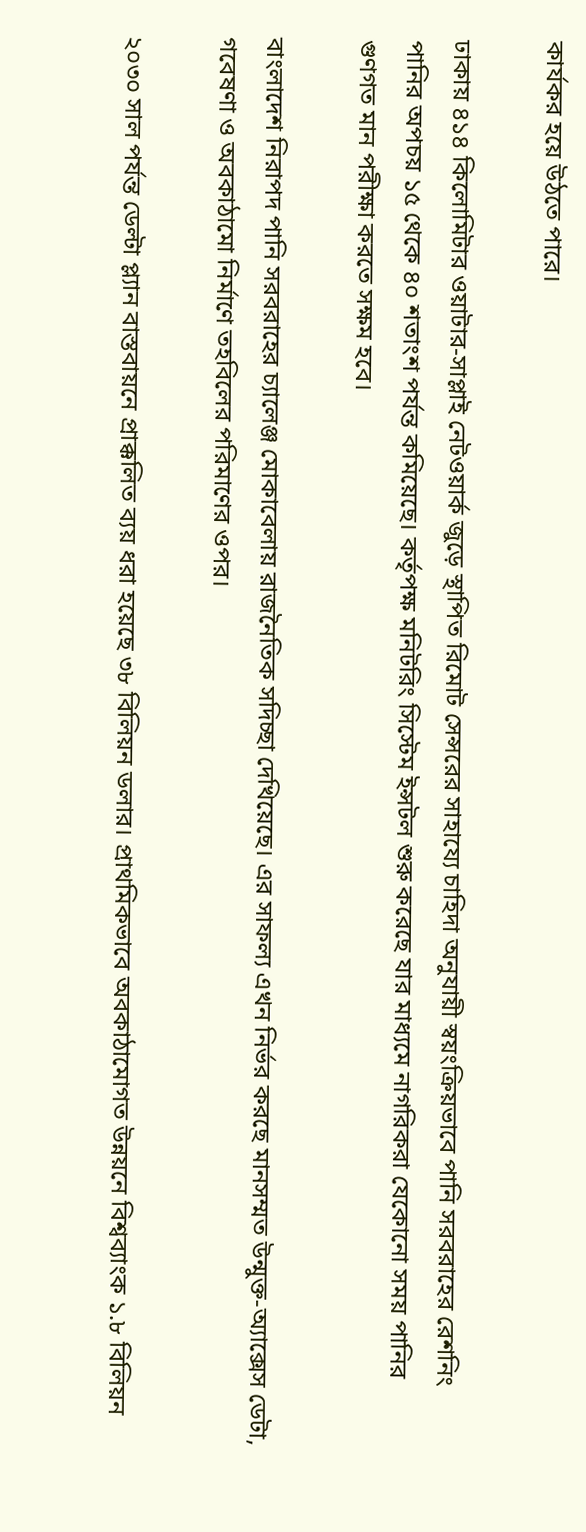কার্যকর হয়ে উঠতে পারে।

ঢাকায় ৪১৪ কিলোমিটার ওয়াটার-সাপ্লাই নেটওয়ার্ক জুড়ে স্থাপিত রিমোট সেন্সরের সাহায্যে চাহিদা অনুযায়ী স্বয়ংক্রিয়ভাবে পানি সরবরাহের রেশনিং পানির অপচয় ১৫ থেকে ৪০ শতাংশ পর্যন্ত কমিয়েছে। কর্তৃপক্ষ মনিটরিং সিস্টেম ইন্সটল শুরু করেছে যার মাধ্যমে নাগরিকরা যেকোনো সময় পানির গুণগত মান পরীক্ষা করতে সক্ষম হবে।

বাংলাদেশ নিরাপদ পানি সরবরাহের চ্যালেঞ্জ মোকাবেলায় রাজনৈতিক সদিচ্ছা দেখিয়েছে। এর সাফল্য এখন নির্ভর করছে মানসম্মত উন্মুক্ত-অ্যাক্সেস ডেটা, গবেষণা ও অবকাঠামো নির্মাণে তহবিলের পরিমাণের ওপর।

২০৩০ সাল পর্যন্ত ডেল্টা প্ল্যান বাস্তবায়নে প্রাক্কলিত ব্যয় ধরা হয়েছে ৩৮ বিলিয়ন ডলার। প্রাথমিকভাবে অবকাঠামোগত উন্নয়নে বিশ্বব্যাংক ১.৮ বিলিয়ন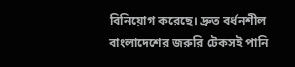বিনিয়োগ করেছে। দ্রুত বর্ধনশীল বাংলাদেশের জরুরি টেকসই পানি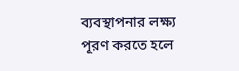ব্যবস্থাপনার লক্ষ্য পূরণ করতে হলে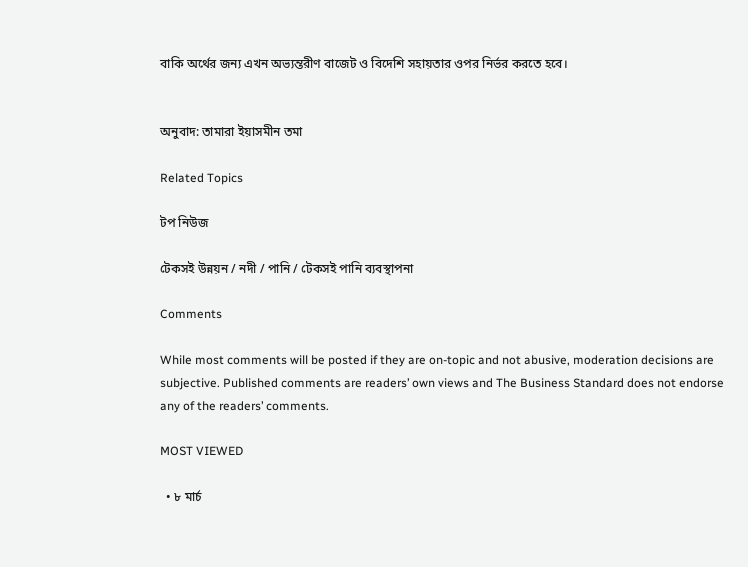বাকি অর্থের জন্য এখন অভ্যন্তরীণ বাজেট ও বিদেশি সহায়তার ওপর নির্ভর করতে হবে।


অনুবাদ: তামারা ইয়াসমীন তমা

Related Topics

টপ নিউজ

টেকসই উন্নয়ন / নদী / পানি / টেকসই পানি ব্যবস্থাপনা

Comments

While most comments will be posted if they are on-topic and not abusive, moderation decisions are subjective. Published comments are readers’ own views and The Business Standard does not endorse any of the readers’ comments.

MOST VIEWED

  • ৮ মার্চ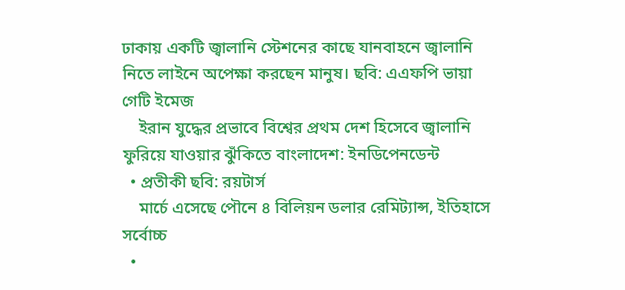ঢাকায় একটি জ্বালানি স্টেশনের কাছে যানবাহনে জ্বালানি নিতে লাইনে অপেক্ষা করছেন মানুষ। ছবি: এএফপি ভায়া গেটি ইমেজ
    ইরান যুদ্ধের প্রভাবে বিশ্বের প্রথম দেশ হিসেবে জ্বালানি ফুরিয়ে যাওয়ার ঝুঁকিতে বাংলাদেশ: ইনডিপেনডেন্ট
  • প্রতীকী ছবি: রয়টার্স
    মার্চে এসেছে পৌনে ৪ বিলিয়ন ডলার রেমিট্যান্স, ইতিহাসে সর্বোচ্চ
  •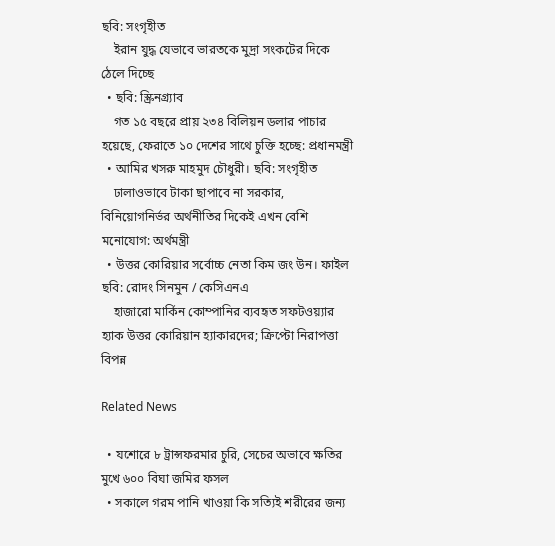ছবি: সংগৃহীত
    ইরান যুদ্ধ যেভাবে ভারতকে মুদ্রা সংকটের দিকে ঠেলে দিচ্ছে
  • ছবি: স্ক্রিনগ্র্যাব
    গত ১৫ বছরে প্রায় ২৩৪ বিলিয়ন ডলার পাচার হয়েছে, ফেরাতে ১০ দেশের সাথে চুক্তি হচ্ছে: প্রধানমন্ত্রী
  • আমির খসরু মাহমুদ চৌধুরী। ছবি: সংগৃহীত
    ঢালাওভাবে টাকা ছাপাবে না সরকার, বিনিয়োগনির্ভর অর্থনীতির দিকেই এখন বেশি মনোযোগ: অর্থমন্ত্রী
  • উত্তর কোরিয়ার সর্বোচ্চ নেতা কিম জং উন। ফাইল ছবি: রোদং সিনমুন / কেসিএনএ
    হাজারো মার্কিন কোম্পানির ব্যবহৃত সফটওয়্যার হ্যাক উত্তর কোরিয়ান হ্যাকারদের; ক্রিপ্টো নিরাপত্তা বিপন্ন

Related News

  • যশোরে ৮ ট্রান্সফরমার চুরি, সেচের অভাবে ক্ষতির মুখে ৬০০ বিঘা জমির ফসল
  • সকালে গরম পানি খাওয়া কি সত্যিই শরীরের জন্য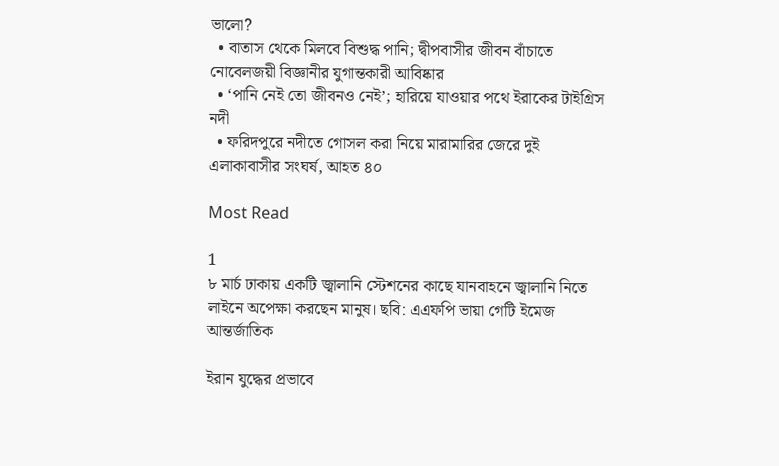ভালো?
  • বাতাস থেকে মিলবে বিশুদ্ধ পানি; দ্বীপবাসীর জীবন বাঁচাতে নোবেলজয়ী বিজ্ঞানীর যুগান্তকারী আবিষ্কার
  • ‘পানি নেই তো জীবনও নেই’; হারিয়ে যাওয়ার পথে ইরাকের টাইগ্রিস নদী
  • ফরিদপুরে নদীতে গোসল করা নিয়ে মারামারির জেরে দুই এলাকাবাসীর সংঘর্ষ, আহত ৪০

Most Read

1
৮ মার্চ ঢাকায় একটি জ্বালানি স্টেশনের কাছে যানবাহনে জ্বালানি নিতে লাইনে অপেক্ষা করছেন মানুষ। ছবি: এএফপি ভায়া গেটি ইমেজ
আন্তর্জাতিক

ইরান যুদ্ধের প্রভাবে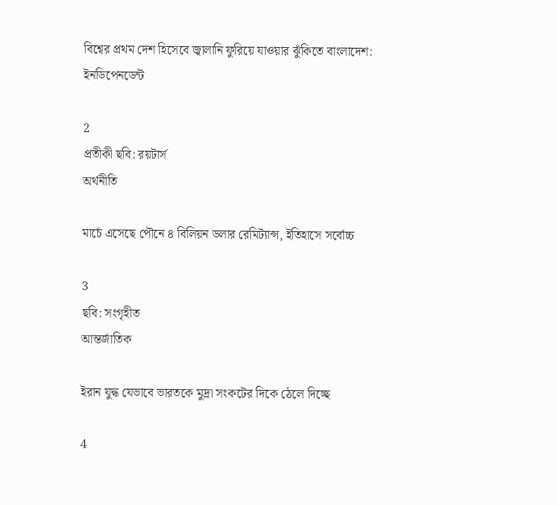বিশ্বের প্রথম দেশ হিসেবে জ্বালানি ফুরিয়ে যাওয়ার ঝুঁকিতে বাংলাদেশ: ইনডিপেনডেন্ট

2
প্রতীকী ছবি: রয়টার্স
অর্থনীতি

মার্চে এসেছে পৌনে ৪ বিলিয়ন ডলার রেমিট্যান্স, ইতিহাসে সর্বোচ্চ

3
ছবি: সংগৃহীত
আন্তর্জাতিক

ইরান যুদ্ধ যেভাবে ভারতকে মুদ্রা সংকটের দিকে ঠেলে দিচ্ছে

4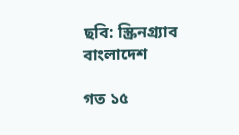ছবি: স্ক্রিনগ্র্যাব
বাংলাদেশ

গত ১৫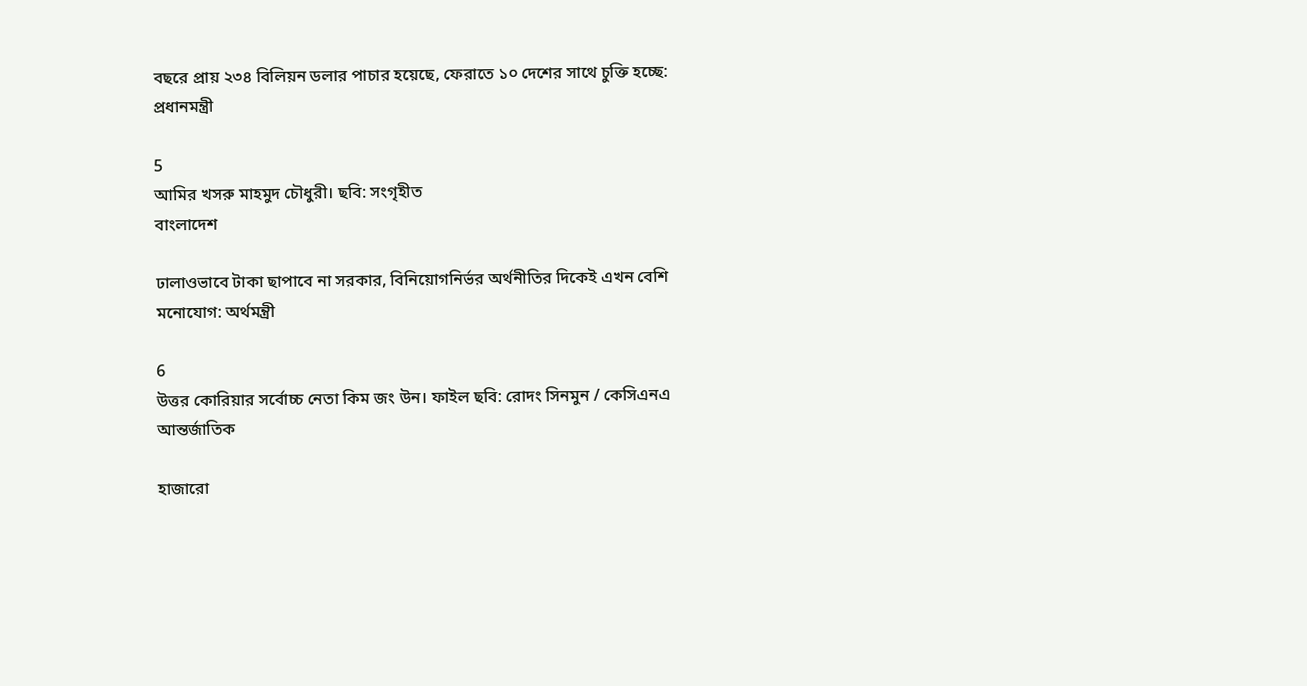বছরে প্রায় ২৩৪ বিলিয়ন ডলার পাচার হয়েছে, ফেরাতে ১০ দেশের সাথে চুক্তি হচ্ছে: প্রধানমন্ত্রী

5
আমির খসরু মাহমুদ চৌধুরী। ছবি: সংগৃহীত
বাংলাদেশ

ঢালাওভাবে টাকা ছাপাবে না সরকার, বিনিয়োগনির্ভর অর্থনীতির দিকেই এখন বেশি মনোযোগ: অর্থমন্ত্রী

6
উত্তর কোরিয়ার সর্বোচ্চ নেতা কিম জং উন। ফাইল ছবি: রোদং সিনমুন / কেসিএনএ
আন্তর্জাতিক

হাজারো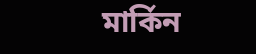মার্কিন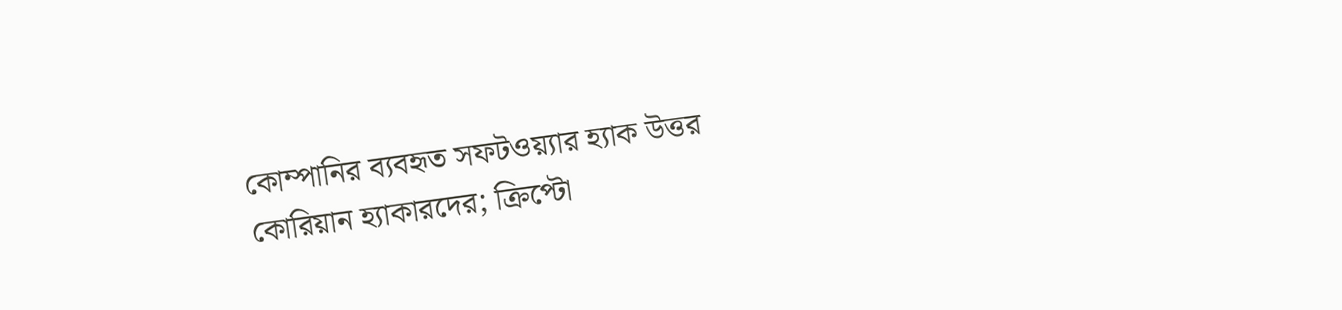কোম্পানির ব্যবহৃত সফটওয়্যার হ্যাক উত্তর কোরিয়ান হ্যাকারদের; ক্রিপ্টো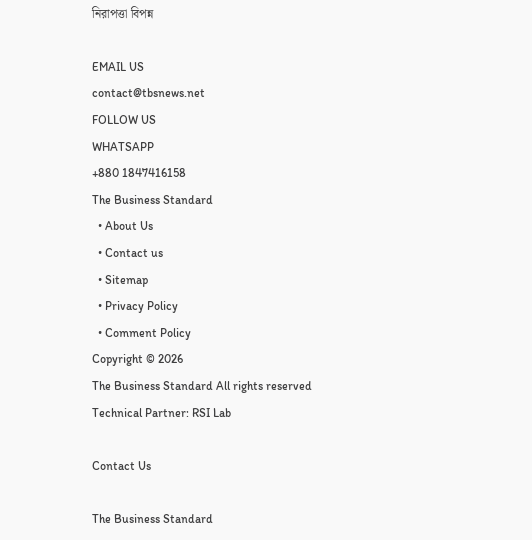নিরাপত্তা বিপন্ন

EMAIL US
contact@tbsnews.net
FOLLOW US
WHATSAPP
+880 1847416158
The Business Standard
  • About Us
  • Contact us
  • Sitemap
  • Privacy Policy
  • Comment Policy
Copyright © 2026
The Business Standard All rights reserved
Technical Partner: RSI Lab

Contact Us

The Business Standard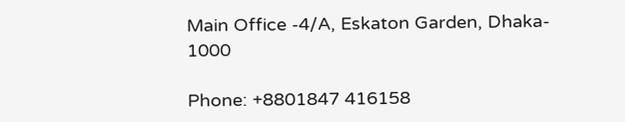Main Office -4/A, Eskaton Garden, Dhaka- 1000

Phone: +8801847 416158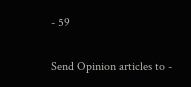- 59

Send Opinion articles to -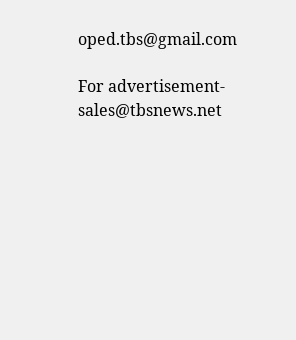oped.tbs@gmail.com

For advertisement- sales@tbsnews.net